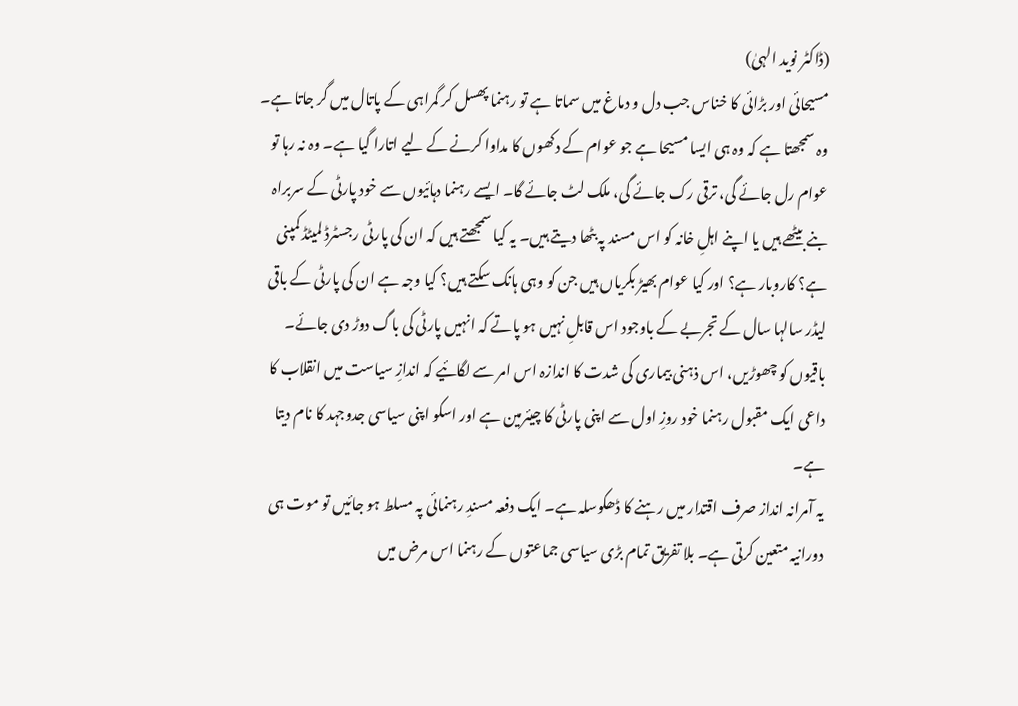(ڈاکٹر نوید الہیٰ)
مسیحائی اور بڑائی کا خناس جب دل و دماغ میں سماتا ہے تو رہنما پھسل کر گمراہی کے پاتال میں گر جاتا ہے۔ وہ سمجھتا ہے کہ وہ ہی ایسا مسیحا ہے جو عوام کے دکھوں کا مداوا کرنے کے لیے اتارا گیا ہے۔ وہ نہ رہا تو عوام رل جائے گی، ترقی رک جائے گی، ملک لٹ جائے گا۔ ایسے رہنما دہائیوں سے خود پارٹی کے سربراہ بنے بیٹھے ہیں یا اپنے اہلِ خانہ کو اس مسند پہ بٹھا دیتے ہیں۔ یہ کیا سمجھتے ہیں کہ ان کی پارٹی رجسٹرڈ لمیٹڈ کمپنی ہے؟ کاروبار ہے؟ اور کیا عوام بھیڑ بکریاں ہیں جن کو وہی ہانک سکتے ہیں؟ کیا وجہ ہے ان کی پارٹی کے باقی لیڈر سالہا سال کے تجربے کے باوجود اس قابلِ نہیں ہو پاتے کہ انہیں پارٹی کی باگ دوڑ دی جائے۔ باقیوں کو چھوڑیں، اس ذہنی بیماری کی شدت کا اندازہ اس امر سے لگائیے کہ اندازِ سیاست میں انقلاب کا داعی ایک مقبول رہنما خود روزِ اول سے اپنی پارٹی کا چیئرمین ہے اور اسکو اپنی سیاسی جدوجہد کا نام دیتا ہے۔
یہ آمرانہ انداز صرف اقتدار میں رہنے کا ڈھکوسلہ ہے۔ ایک دفعہ مسندِ رہنمائی پہ مسلط ہو جائیں تو موت ہی دورانیہ متعین کرتی ہے۔ بلا تفریق تمام بڑی سیاسی جماعتوں کے رہنما اس مرض میں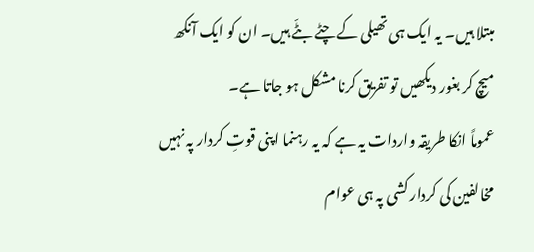مبتلا ہیں۔ یہ ایک ہی تھیلی کے چٹے بٹّے ہیں۔ ان کو ایک آنکھ میچ کر بغور دیکھیں تو تفریق کرنا مشکل ہو جاتا ہے۔
عموماً انکا طریقہ واردات یہ ہے کہ یہ رہنما اپنی قوتِ کردار پہ نہیں مخالفین کی کردار کشی پہ ہی عوام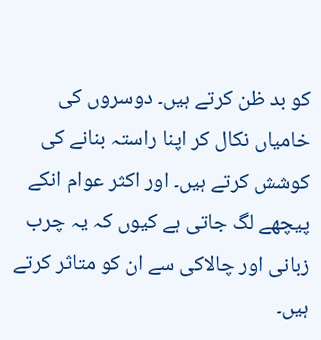کو بد ظن کرتے ہیں۔ دوسروں کی خامیاں نکال کر اپنا راستہ بنانے کی کوشش کرتے ہیں۔ اور اکثر عوام انکے پیچھے لگ جاتی ہے کیوں کہ یہ چرب زبانی اور چالاکی سے ان کو متاثر کرتے ہیں۔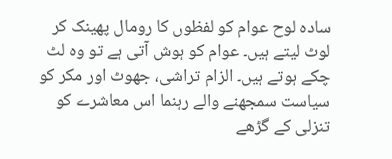سادہ لوح عوام کو لفظوں کا رومال پھینک کر لوٹ لیتے ہیں۔ عوام کو ہوش آتی ہے تو وہ لٹ چکے ہوتے ہیں۔ الزام تراشی، جھوٹ اور مکر کو سیاست سمجھنے والے رہنما اس معاشرے کو تنزلی کے گڑھے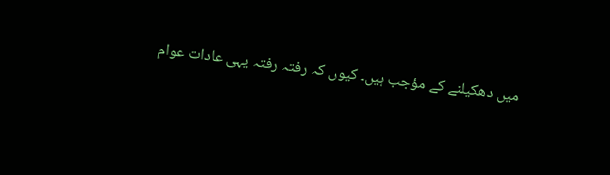میں دھکیلنے کے مؤجب ہیں۔ کیوں کہ رفتہ رفتہ یہی عادات عوام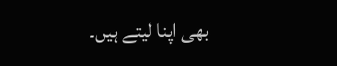بھی اپنا لیتے ہیں۔